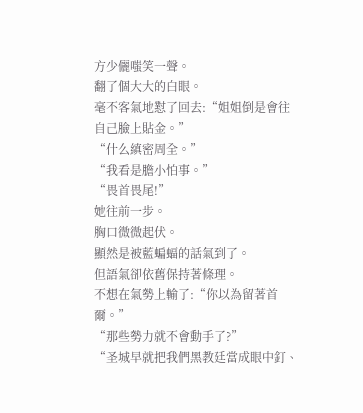方少儷嗤笑一聲。
翻了個大大的白眼。
毫不客氣地懟了回去:“姐姐倒是會往自己臉上貼金。”
“什么縝密周全。”
“我看是膽小怕事。”
“畏首畏尾!”
她往前一步。
胸口微微起伏。
顯然是被藍蝙蝠的話氣到了。
但語氣卻依舊保持著條理。
不想在氣勢上輸了:“你以為留著首爾。”
“那些勢力就不會動手了?”
“圣城早就把我們黑教廷當成眼中釘、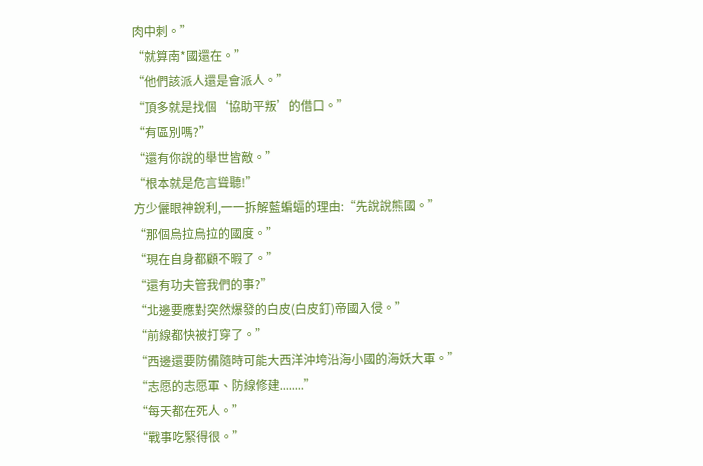肉中刺。”
“就算南*國還在。”
“他們該派人還是會派人。”
“頂多就是找個‘協助平叛’的借口。”
“有區別嗎?”
“還有你說的舉世皆敵。”
“根本就是危言聳聽!”
方少儷眼神銳利,一一拆解藍蝙蝠的理由:“先說說熊國。”
“那個烏拉烏拉的國度。”
“現在自身都顧不暇了。”
“還有功夫管我們的事?”
“北邊要應對突然爆發的白皮(白皮釘)帝國入侵。”
“前線都快被打穿了。”
“西邊還要防備隨時可能大西洋沖垮沿海小國的海妖大軍。”
“志愿的志愿軍、防線修建........”
“每天都在死人。”
“戰事吃緊得很。”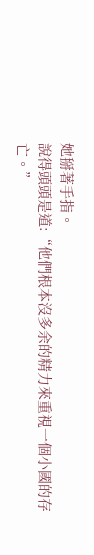她掰著手指。
說得頭頭是道:“他們根本沒多余的精力來重視一個小國的存亡。”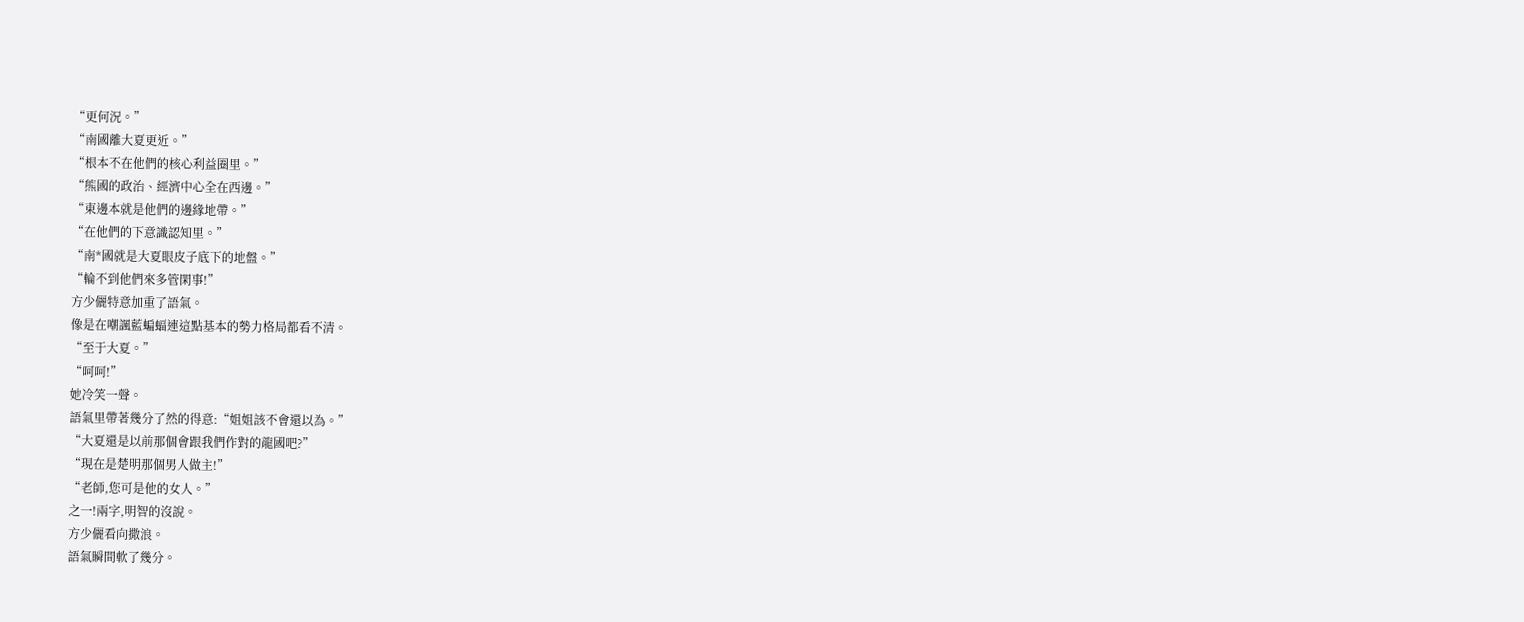“更何況。”
“南國離大夏更近。”
“根本不在他們的核心利益圈里。”
“熊國的政治、經濟中心全在西邊。”
“東邊本就是他們的邊緣地帶。”
“在他們的下意識認知里。”
“南*國就是大夏眼皮子底下的地盤。”
“輪不到他們來多管閑事!”
方少儷特意加重了語氣。
像是在嘲諷藍蝙蝠連這點基本的勢力格局都看不清。
“至于大夏。”
“呵呵!”
她冷笑一聲。
語氣里帶著幾分了然的得意:“姐姐該不會還以為。”
“大夏還是以前那個會跟我們作對的龍國吧?”
“現在是楚明那個男人做主!”
“老師,您可是他的女人。”
之一!兩字,明智的沒說。
方少儷看向撒浪。
語氣瞬間軟了幾分。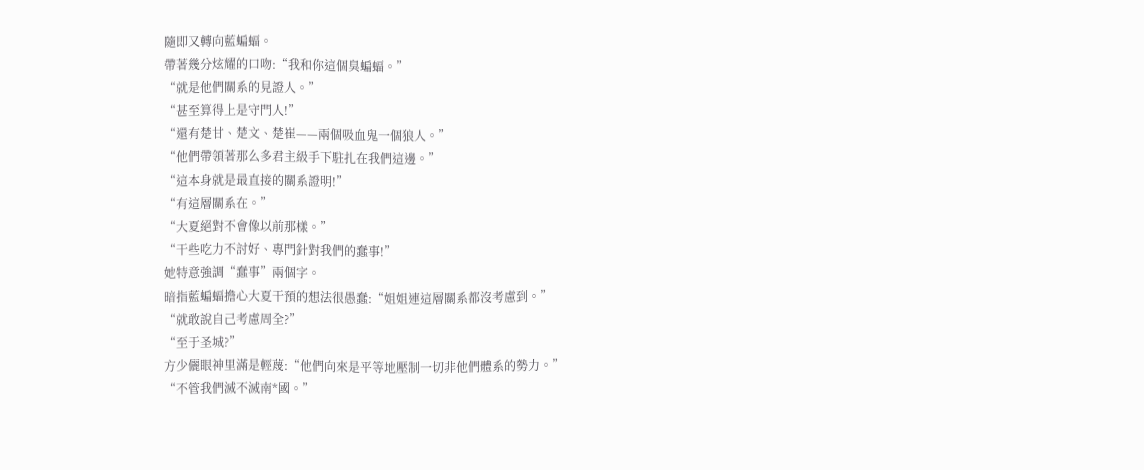隨即又轉向藍蝙蝠。
帶著幾分炫耀的口吻:“我和你這個臭蝙蝠。”
“就是他們關系的見證人。”
“甚至算得上是守門人!”
“還有楚甘、楚文、楚崔——兩個吸血鬼一個狼人。”
“他們帶領著那么多君主級手下駐扎在我們這邊。”
“這本身就是最直接的關系證明!”
“有這層關系在。”
“大夏絕對不會像以前那樣。”
“干些吃力不討好、專門針對我們的蠢事!”
她特意強調“蠢事”兩個字。
暗指藍蝙蝠擔心大夏干預的想法很愚蠢:“姐姐連這層關系都沒考慮到。”
“就敢說自己考慮周全?”
“至于圣城?”
方少儷眼神里滿是輕蔑:“他們向來是平等地壓制一切非他們體系的勢力。”
“不管我們滅不滅南*國。”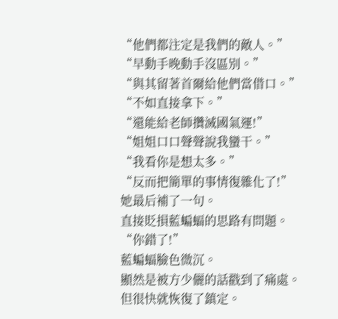“他們都注定是我們的敵人。”
“早動手晚動手沒區別。”
“與其留著首爾給他們當借口。”
“不如直接拿下。”
“還能給老師攢滅國氣運!”
“姐姐口口聲聲說我蠻干。”
“我看你是想太多。”
“反而把簡單的事情復雜化了!”
她最后補了一句。
直接貶損藍蝙蝠的思路有問題。
“你錯了!”
藍蝙蝠臉色微沉。
顯然是被方少儷的話戳到了痛處。
但很快就恢復了鎮定。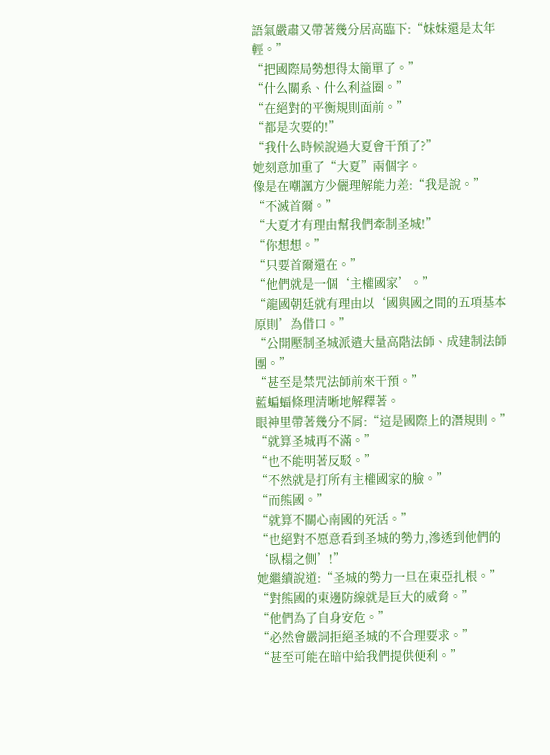語氣嚴肅又帶著幾分居高臨下:“妹妹還是太年輕。”
“把國際局勢想得太簡單了。”
“什么關系、什么利益圈。”
“在絕對的平衡規則面前。”
“都是次要的!”
“我什么時候說過大夏會干預了?”
她刻意加重了“大夏”兩個字。
像是在嘲諷方少儷理解能力差:“我是說。”
“不滅首爾。”
“大夏才有理由幫我們牽制圣城!”
“你想想。”
“只要首爾還在。”
“他們就是一個‘主權國家’。”
“龍國朝廷就有理由以‘國與國之間的五項基本原則’為借口。”
“公開壓制圣城派遣大量高階法師、成建制法師團。”
“甚至是禁咒法師前來干預。”
藍蝙蝠條理清晰地解釋著。
眼神里帶著幾分不屑:“這是國際上的潛規則。”
“就算圣城再不滿。”
“也不能明著反駁。”
“不然就是打所有主權國家的臉。”
“而熊國。”
“就算不關心南國的死活。”
“也絕對不愿意看到圣城的勢力,滲透到他們的‘臥榻之側’!”
她繼續說道:“圣城的勢力一旦在東亞扎根。”
“對熊國的東邊防線就是巨大的威脅。”
“他們為了自身安危。”
“必然會嚴詞拒絕圣城的不合理要求。”
“甚至可能在暗中給我們提供便利。”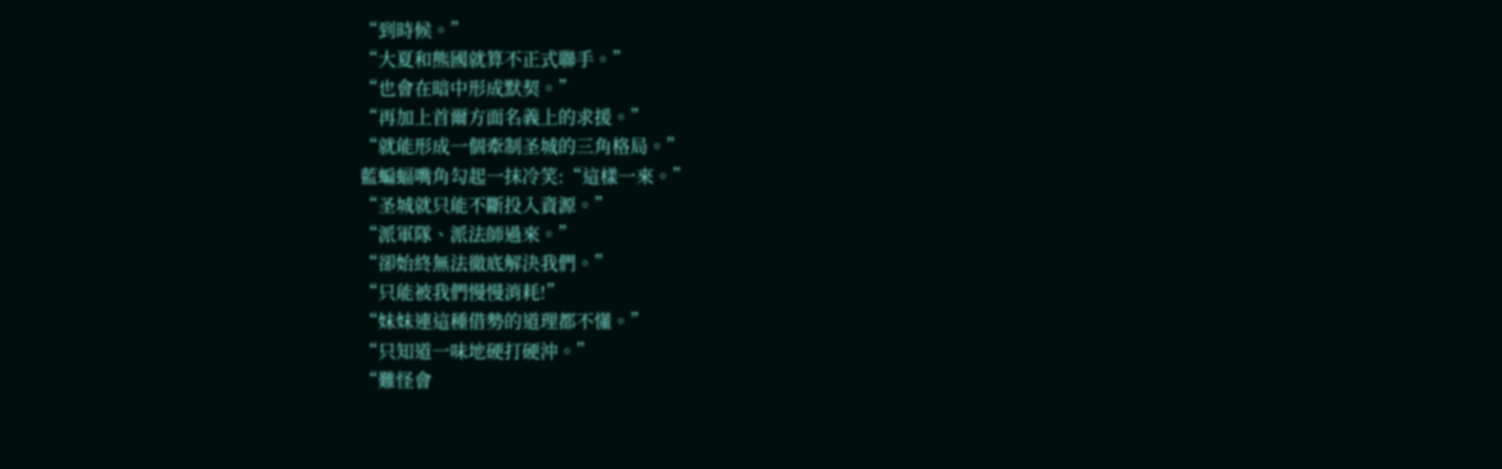“到時候。”
“大夏和熊國就算不正式聯手。”
“也會在暗中形成默契。”
“再加上首爾方面名義上的求援。”
“就能形成一個牽制圣城的三角格局。”
藍蝙蝠嘴角勾起一抹冷笑:“這樣一來。”
“圣城就只能不斷投入資源。”
“派軍隊、派法師過來。”
“卻始終無法徹底解決我們。”
“只能被我們慢慢消耗!”
“妹妹連這種借勢的道理都不懂。”
“只知道一味地硬打硬沖。”
“難怪會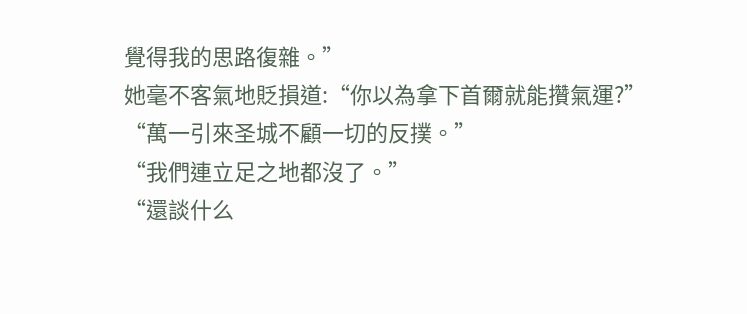覺得我的思路復雜。”
她毫不客氣地貶損道:“你以為拿下首爾就能攢氣運?”
“萬一引來圣城不顧一切的反撲。”
“我們連立足之地都沒了。”
“還談什么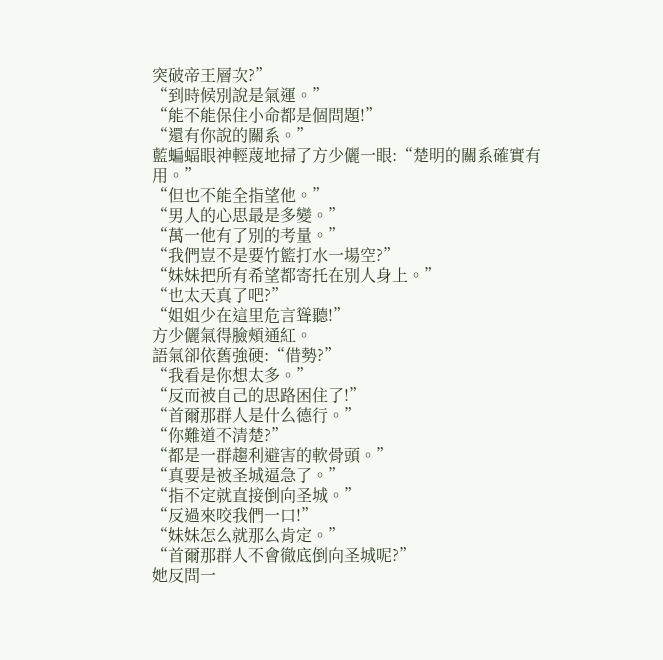突破帝王層次?”
“到時候別說是氣運。”
“能不能保住小命都是個問題!”
“還有你說的關系。”
藍蝙蝠眼神輕蔑地掃了方少儷一眼:“楚明的關系確實有用。”
“但也不能全指望他。”
“男人的心思最是多變。”
“萬一他有了別的考量。”
“我們豈不是要竹籃打水一場空?”
“妹妹把所有希望都寄托在別人身上。”
“也太天真了吧?”
“姐姐少在這里危言聳聽!”
方少儷氣得臉頰通紅。
語氣卻依舊強硬:“借勢?”
“我看是你想太多。”
“反而被自己的思路困住了!”
“首爾那群人是什么德行。”
“你難道不清楚?”
“都是一群趨利避害的軟骨頭。”
“真要是被圣城逼急了。”
“指不定就直接倒向圣城。”
“反過來咬我們一口!”
“妹妹怎么就那么肯定。”
“首爾那群人不會徹底倒向圣城呢?”
她反問一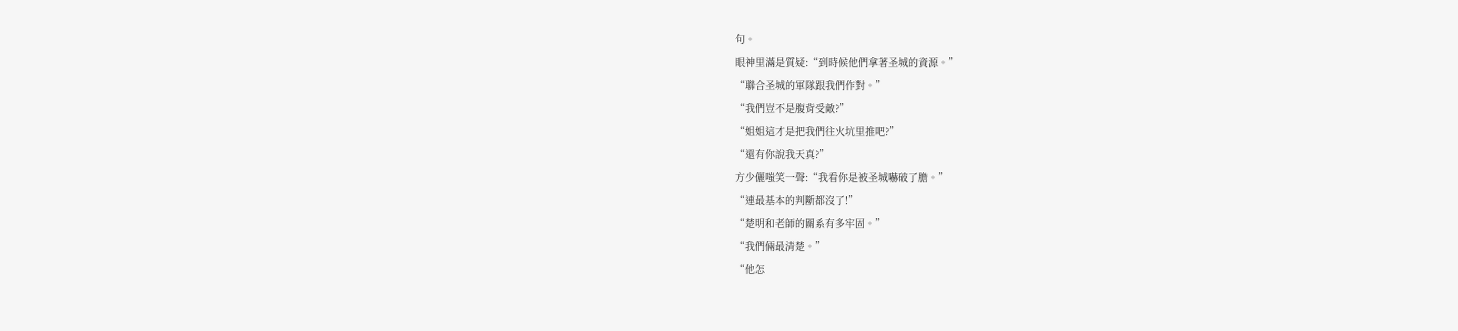句。
眼神里滿是質疑:“到時候他們拿著圣城的資源。”
“聯合圣城的軍隊跟我們作對。”
“我們豈不是腹背受敵?”
“姐姐這才是把我們往火坑里推吧?”
“還有你說我天真?”
方少儷嗤笑一聲:“我看你是被圣城嚇破了膽。”
“連最基本的判斷都沒了!”
“楚明和老師的關系有多牢固。”
“我們倆最清楚。”
“他怎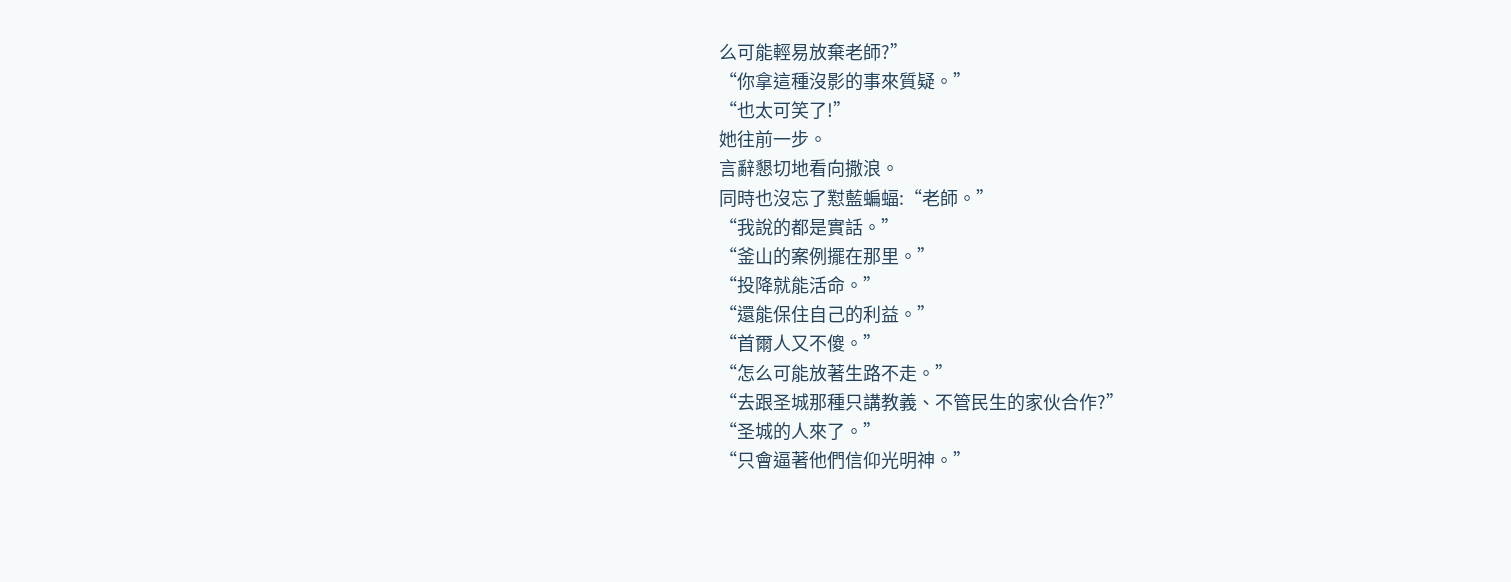么可能輕易放棄老師?”
“你拿這種沒影的事來質疑。”
“也太可笑了!”
她往前一步。
言辭懇切地看向撒浪。
同時也沒忘了懟藍蝙蝠:“老師。”
“我說的都是實話。”
“釜山的案例擺在那里。”
“投降就能活命。”
“還能保住自己的利益。”
“首爾人又不傻。”
“怎么可能放著生路不走。”
“去跟圣城那種只講教義、不管民生的家伙合作?”
“圣城的人來了。”
“只會逼著他們信仰光明神。”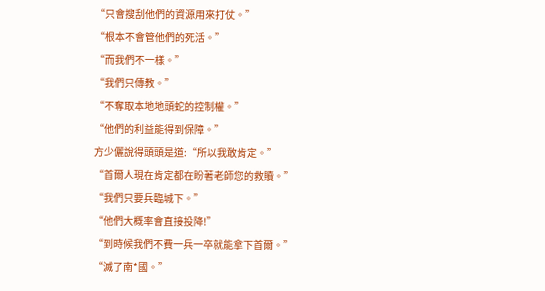“只會搜刮他們的資源用來打仗。”
“根本不會管他們的死活。”
“而我們不一樣。”
“我們只傳教。”
“不奪取本地地頭蛇的控制權。”
“他們的利益能得到保障。”
方少儷說得頭頭是道:“所以我敢肯定。”
“首爾人現在肯定都在盼著老師您的救贖。”
“我們只要兵臨城下。”
“他們大概率會直接投降!”
“到時候我們不費一兵一卒就能拿下首爾。”
“滅了南*國。”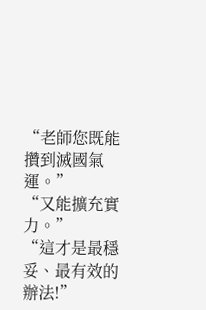“老師您既能攢到滅國氣運。”
“又能擴充實力。”
“這才是最穩妥、最有效的辦法!”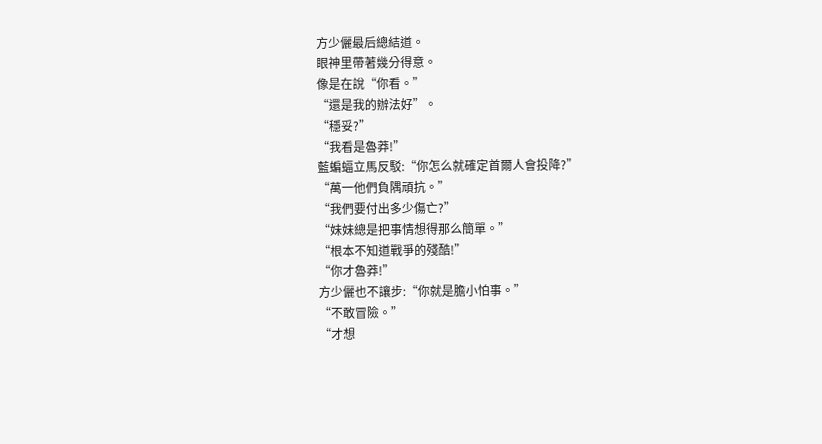方少儷最后總結道。
眼神里帶著幾分得意。
像是在說“你看。”
“還是我的辦法好”。
“穩妥?”
“我看是魯莽!”
藍蝙蝠立馬反駁:“你怎么就確定首爾人會投降?”
“萬一他們負隅頑抗。”
“我們要付出多少傷亡?”
“妹妹總是把事情想得那么簡單。”
“根本不知道戰爭的殘酷!”
“你才魯莽!”
方少儷也不讓步:“你就是膽小怕事。”
“不敢冒險。”
“才想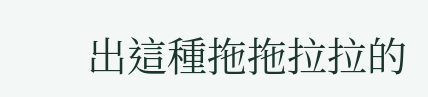出這種拖拖拉拉的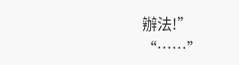辦法!”
“……”